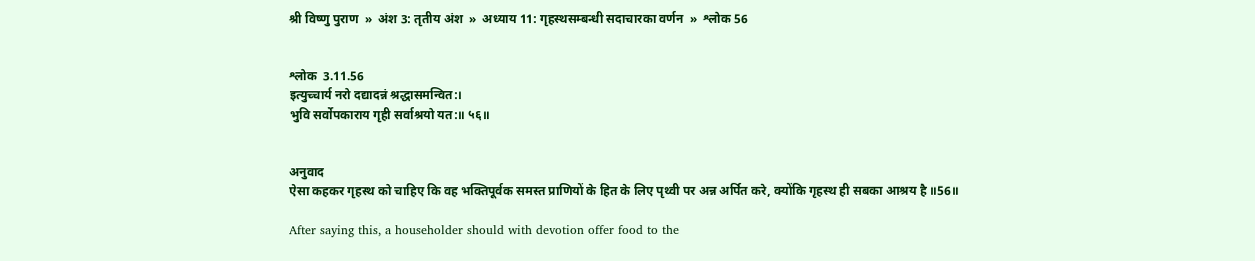श्री विष्णु पुराण  »  अंश 3: तृतीय अंश  »  अध्याय 11: गृहस्थसम्बन्धी सदाचारका वर्णन  »  श्लोक 56


श्लोक  3.11.56
इत्युच्चार्य नरो दद्यादन्नं श्रद्धासमन्वित:।
भुवि सर्वोपकाराय गृही सर्वाश्रयो यत:॥ ५६॥


अनुवाद
ऐसा कहकर गृहस्थ को चाहिए कि वह भक्तिपूर्वक समस्त प्राणियों के हित के लिए पृथ्वी पर अन्न अर्पित करे, क्योंकि गृहस्थ ही सबका आश्रय है ॥56॥

After saying this, a householder should with devotion offer food to the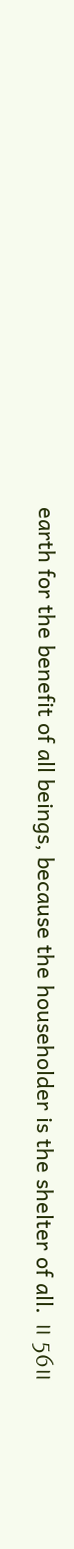earth for the benefit of all beings, because the householder is the shelter of all. ॥ 56॥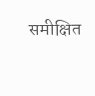समीक्षित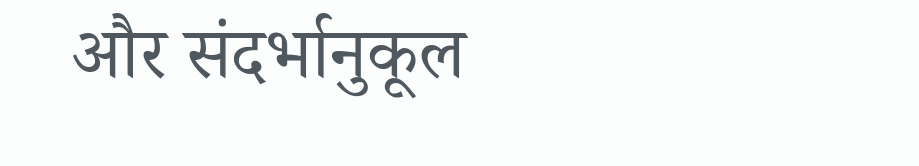और संदर्भानुकूल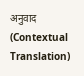अनुवाद (Contextual Translation)